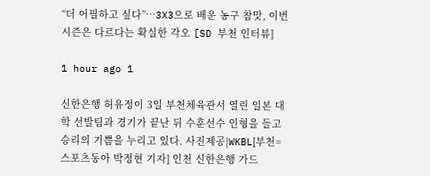“더 어필하고 싶다”…3X3으로 배운 농구 참맛, 이번 시즌은 다르다는 확실한 각오 [SD 부천 인터뷰]

1 hour ago 1

신한은행 허유정이 3일 부천체육관서 열린 일본 대학 선발팀과 경기가 끝난 뒤 수훈선수 인형을 들고 승리의 기쁨을 누리고 있다. 사진제공|WKBL[부천=스포츠동아 박정현 기자] 인천 신한은행 가드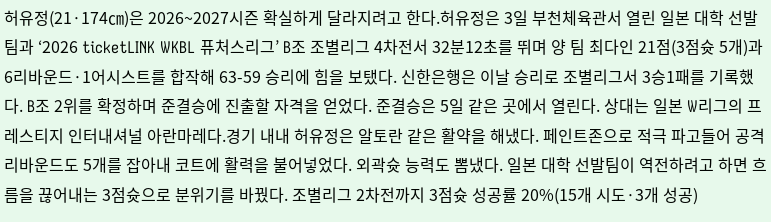허유정(21·174㎝)은 2026~2027시즌 확실하게 달라지려고 한다.허유정은 3일 부천체육관서 열린 일본 대학 선발팀과 ‘2026 ticketLINK WKBL 퓨처스리그’ B조 조별리그 4차전서 32분12초를 뛰며 양 팀 최다인 21점(3점슛 5개)과 6리바운드·1어시스트를 합작해 63-59 승리에 힘을 보탰다. 신한은행은 이날 승리로 조별리그서 3승1패를 기록했다. B조 2위를 확정하며 준결승에 진출할 자격을 얻었다. 준결승은 5일 같은 곳에서 열린다. 상대는 일본 W리그의 프레스티지 인터내셔널 아란마레다.경기 내내 허유정은 알토란 같은 활약을 해냈다. 페인트존으로 적극 파고들어 공격 리바운드도 5개를 잡아내 코트에 활력을 불어넣었다. 외곽슛 능력도 뽐냈다. 일본 대학 선발팀이 역전하려고 하면 흐름을 끊어내는 3점슛으로 분위기를 바꿨다. 조별리그 2차전까지 3점슛 성공률 20%(15개 시도·3개 성공)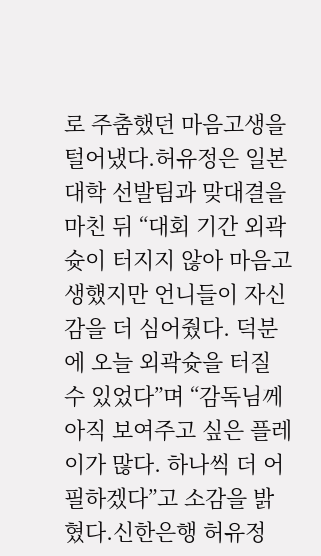로 주춤했던 마음고생을 털어냈다.허유정은 일본 대학 선발팀과 맞대결을 마친 뒤 “대회 기간 외곽슛이 터지지 않아 마음고생했지만 언니들이 자신감을 더 심어줬다. 덕분에 오늘 외곽슛을 터질 수 있었다”며 “감독님께 아직 보여주고 싶은 플레이가 많다. 하나씩 더 어필하겠다”고 소감을 밝혔다.신한은행 허유정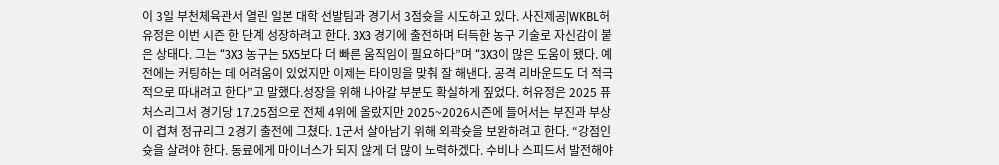이 3일 부천체육관서 열린 일본 대학 선발팀과 경기서 3점슛을 시도하고 있다. 사진제공|WKBL허유정은 이번 시즌 한 단계 성장하려고 한다. 3X3 경기에 출전하며 터득한 농구 기술로 자신감이 붙은 상태다. 그는 “3X3 농구는 5X5보다 더 빠른 움직임이 필요하다”며 “3X3이 많은 도움이 됐다. 예전에는 커팅하는 데 어려움이 있었지만 이제는 타이밍을 맞춰 잘 해낸다. 공격 리바운드도 더 적극적으로 따내려고 한다”고 말했다.성장을 위해 나아갈 부분도 확실하게 짚었다. 허유정은 2025 퓨처스리그서 경기당 17.25점으로 전체 4위에 올랐지만 2025~2026시즌에 들어서는 부진과 부상이 겹쳐 정규리그 2경기 출전에 그쳤다. 1군서 살아남기 위해 외곽슛을 보완하려고 한다. “강점인 슛을 살려야 한다. 동료에게 마이너스가 되지 않게 더 많이 노력하겠다. 수비나 스피드서 발전해야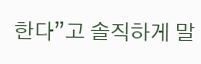한다”고 솔직하게 말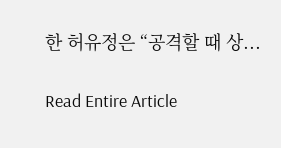한 허유정은 “공격할 때 상...

Read Entire Article